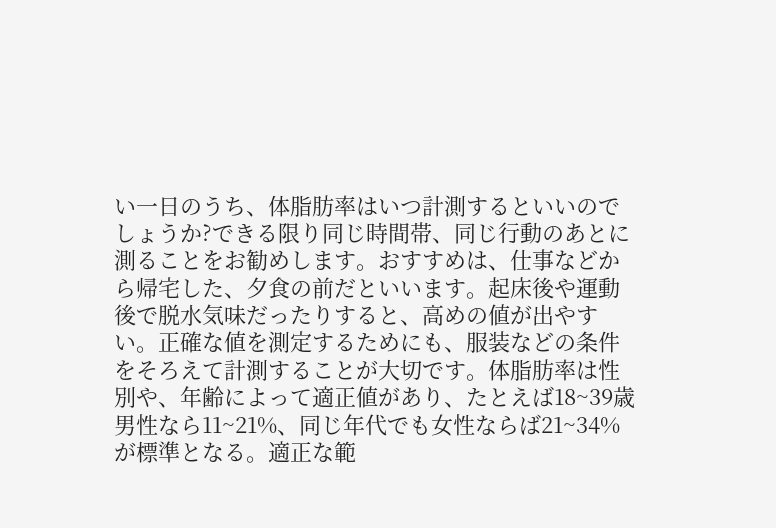い一日のうち、体脂肪率はいつ計測するといいのでしょうか?できる限り同じ時間帯、同じ行動のあとに測ることをお勧めします。おすすめは、仕事などから帰宅した、夕食の前だといいます。起床後や運動後で脱水気味だったりすると、高めの値が出やすい。正確な値を測定するためにも、服装などの条件をそろえて計測することが大切です。体脂肪率は性別や、年齢によって適正値があり、たとえば18~39歳男性なら11~21%、同じ年代でも女性ならば21~34%が標準となる。適正な範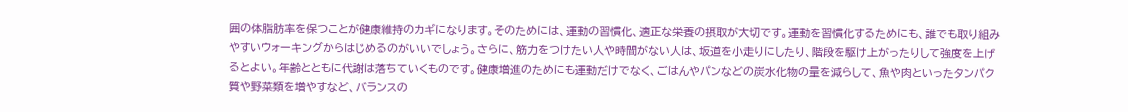囲の体脂肪率を保つことが健康維持のカギになります。そのためには、運動の習慣化、適正な栄養の摂取が大切です。運動を習慣化するためにも、誰でも取り組みやすいウォーキングからはじめるのがいいでしょう。さらに、筋力をつけたい人や時間がない人は、坂道を小走りにしたり、階段を駆け上がったりして強度を上げるとよい。年齢とともに代謝は落ちていくものです。健康増進のためにも運動だけでなく、ごはんやパンなどの炭水化物の量を減らして、魚や肉といったタンパク質や野菜類を増やすなど、バランスの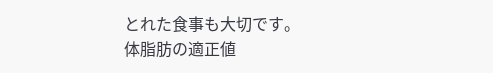とれた食事も大切です。
体脂肪の適正値